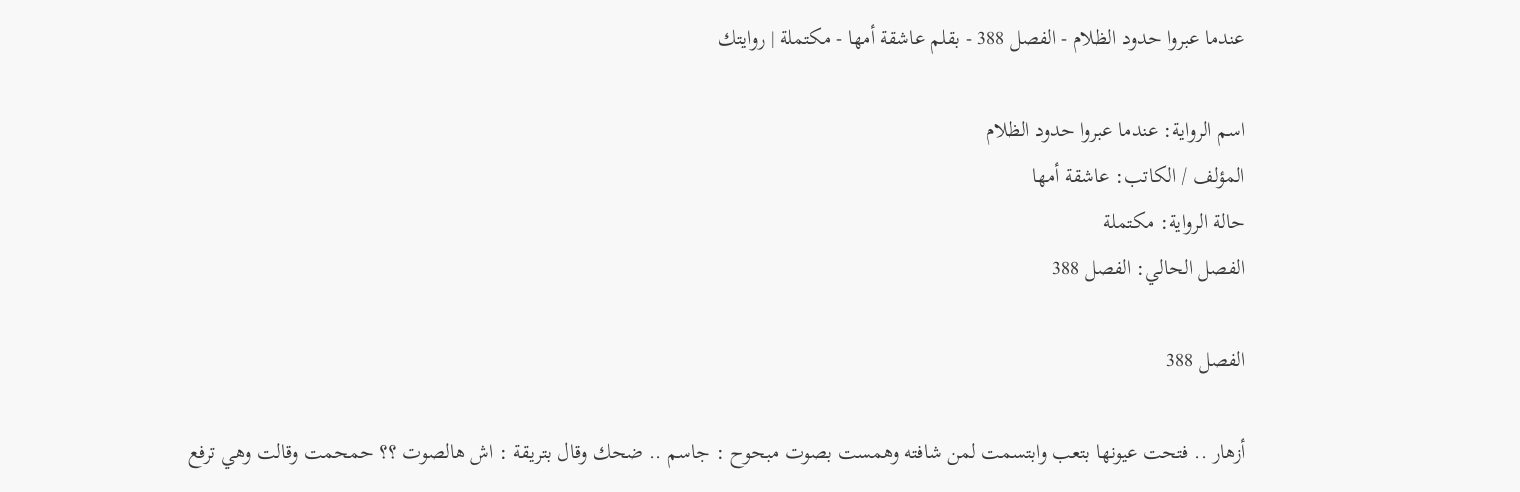عندما عبروا حدود الظلام - الفصل 388 - بقلم عاشقة أمها - مكتملة | روايتك

اسم الرواية: عندما عبروا حدود الظلام
المؤلف / الكاتب: عاشقة أمها
حالة الرواية: مكتملة
الفصل الحالي: الفصل 388

الفصل 388

أزهار .. فتحت عيونها بتعب وابتسمت لمن شافته وهمست بصوت مبحوح : جاسم .. ضحك وقال بتريقة : اش هالصوت ؟؟ حمحمت وقالت وهي ترفع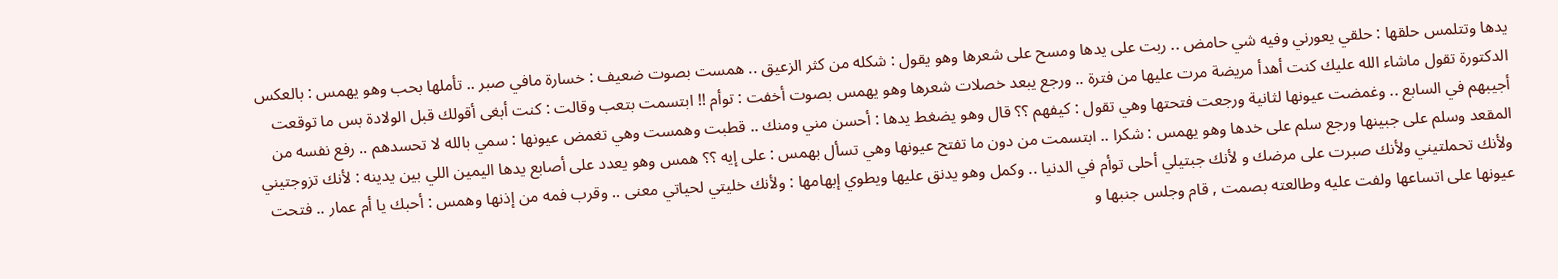يدها وتتلمس حلقها : حلقي يعورني وفيه شي حامض .. ربت على يدها ومسح على شعرها وهو يقول : شكله من كثر الزعيق .. همست بصوت ضعيف : خسارة مافي صبر .. تأملها بحب وهو يهمس : بالعكس الدكتورة تقول ماشاء الله عليك كنت أهدأ مريضة مرت عليها من فترة .. ورجع يبعد خصلات شعرها وهو يهمس بصوت أخفت : توأم !! ابتسمت بتعب وقالت : كنت أبغى أقولك قبل الولادة بس ما توقعت أجيبهم في السابع .. وغمضت عيونها لثانية ورجعت فتحتها وهي تقول : كيفهم ؟؟ قال وهو يضغط يدها : أحسن مني ومنك .. قطبت وهمست وهي تغمض عيونها : سمي بالله لا تحسدهم .. رفع نفسه من المقعد وسلم على جبينها ورجع سلم على خدها وهو يهمس : شكرا .. ابتسمت من دون ما تفتح عيونها وهي تسأل بهمس : على إيه ؟؟ همس وهو يعدد على أصابع يدها اليمين اللي بين يدينه : لأنك تزوجتيني ولأنك تحملتيني ولأنك صبرت على مرضك و لأنك جبتيلي أحلى توأم في الدنيا .. وكمل وهو يدنق عليها ويطوي إبهامها : ولأنك خليتي لحياتي معنى .. وقرب فمه من إذنها وهمس : أحبك يا أم عمار .. فتحت عيونها على اتساعها ولفت عليه وطالعته بصمت , قام وجلس جنبها و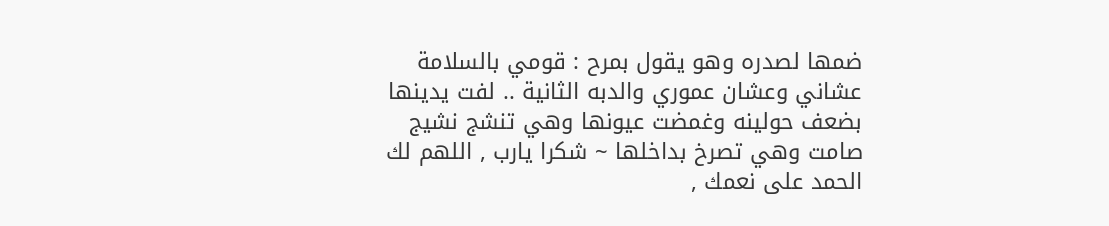ضمها لصدره وهو يقول بمرح : قومي بالسلامة عشاني وعشان عموري والدبه الثانية .. لفت يدينها بضعف حولينه وغمضت عيونها وهي تنشج نشيج صامت وهي تصرخ بداخلها ~ شكرا يارب , اللهم لك الحمد على نعمك ,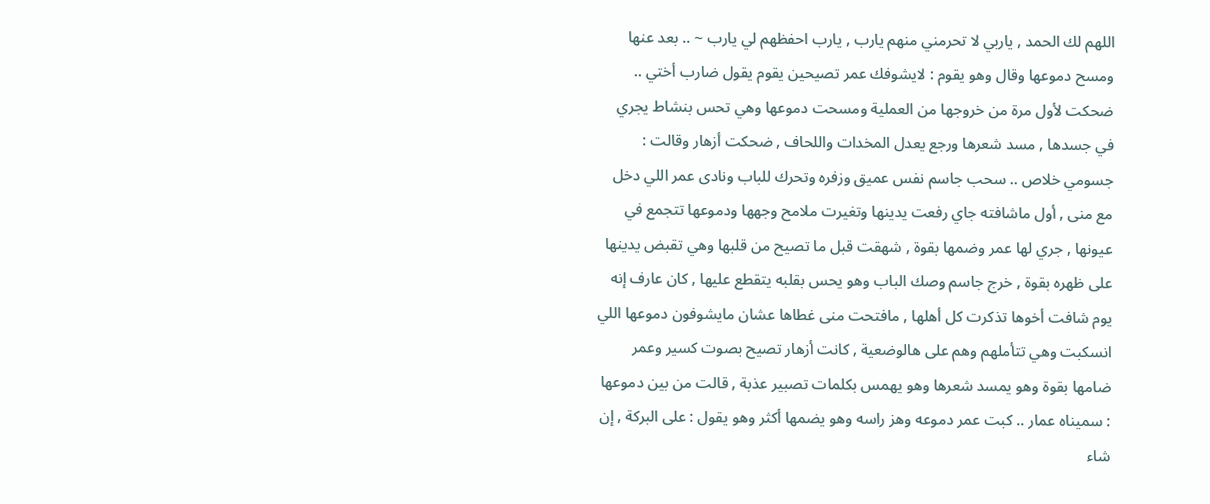اللهم لك الحمد , ياربي لا تحرمني منهم يارب , يارب احفظهم لي يارب ~ .. بعد عنها ومسح دموعها وقال وهو يقوم : لايشوفك عمر تصيحين يقوم يقول ضارب أختي .. ضحكت لأول مرة من خروجها من العملية ومسحت دموعها وهي تحس بنشاط يجري في جسدها , مسد شعرها ورجع يعدل المخدات واللحاف , ضحكت أزهار وقالت : جسومي خلاص .. سحب جاسم نفس عميق وزفره وتحرك للباب ونادى عمر اللي دخل مع منى , أول ماشافته جاي رفعت يدينها وتغيرت ملامح وجهها ودموعها تتجمع في عيونها , جري لها عمر وضمها بقوة , شهقت قبل ما تصيح من قلبها وهي تقبض يدينها على ظهره بقوة , خرج جاسم وصك الباب وهو يحس بقلبه يتقطع عليها , كان عارف إنه يوم شافت أخوها تذكرت كل أهلها , مافتحت منى غطاها عشان مايشوفون دموعها اللي انسكبت وهي تتأملهم وهم على هالوضعية , كانت أزهار تصيح بصوت كسير وعمر ضامها بقوة وهو يمسد شعرها وهو يهمس بكلمات تصبير عذبة , قالت من بين دموعها : سميناه عمار .. كبت عمر دموعه وهز راسه وهو يضمها أكثر وهو يقول : على البركة , إن شاء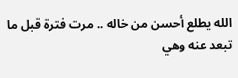الله يطلع أحسن من خاله .. مرت فترة قبل ما تبعد عنه وهي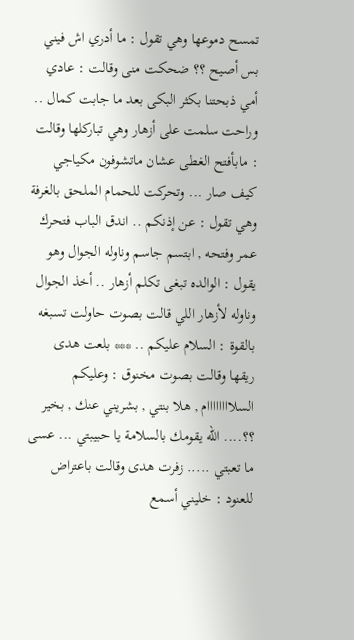تمسح دموعها وهي تقول : ما أدري اش فيني بس أصيح ؟؟ ضحكت منى وقالت : عادي أمي ذبحتنا بكثر البكى بعد ما جابت كمال .. وراحت سلمت على أزهار وهي تباركلها وقالت : مابأفتح الغطى عشان ماتشوفون مكياجي كيف صار ... وتحركت للحمام الملحق بالغرفة وهي تقول : عن إذنكم .. اندق الباب فتحرك عمر وفتحه , ابتسم جاسم وناوله الجوال وهو يقول : الوالده تبغى تكلم أزهار .. أخذ الجوال وناوله لأزهار اللي قالت بصوت حاولت تسبغه بالقوة : السلام عليكم .. *** بلعت هدى ريقها وقالت بصوت مخنوق : وعليكم السلاااااااام , هلا بنتي , بشريني عنك , بخير ؟؟.... الله يقومك بالسلامة يا حبيبتي ... عسى ما تعبتي ..... زفرت هدى وقالت باعتراض للعنود : خليني أسمع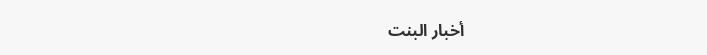أخبار البنت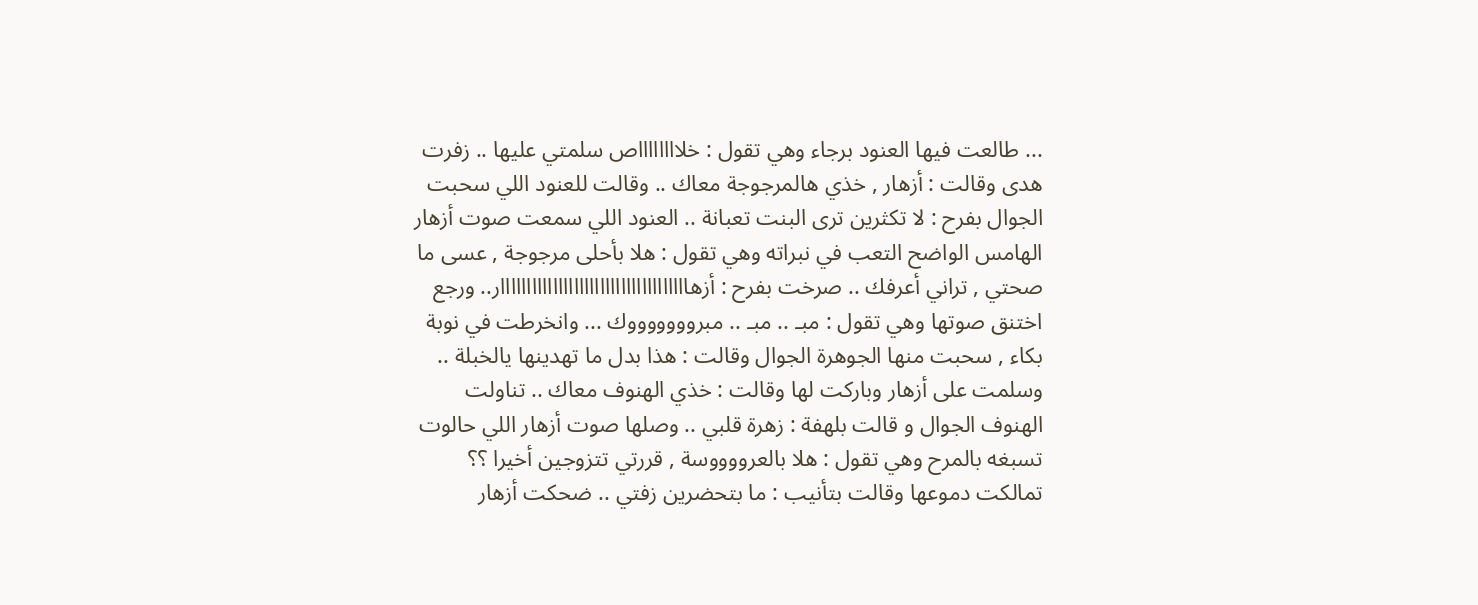... طالعت فيها العنود برجاء وهي تقول : خلااااااااص سلمتي عليها .. زفرت هدى وقالت : أزهار , خذي هالمرجوجة معاك .. وقالت للعنود اللي سحبت الجوال بفرح : لا تكثرين ترى البنت تعبانة .. العنود اللي سمعت صوت أزهار الهامس الواضح التعب في نبراته وهي تقول : هلا بأحلى مرجوجة , عسى ما صحتي , تراني أعرفك .. صرخت بفرح : أزهاااااااااااااااااااااااااااااااااااار.. ورجع اختنق صوتها وهي تقول : مبـ .. مبـ .. مبروووووووك ... وانخرطت في نوبة بكاء , سحبت منها الجوهرة الجوال وقالت : هذا بدل ما تهدينها يالخبلة .. وسلمت على أزهار وباركت لها وقالت : خذي الهنوف معاك .. تناولت الهنوف الجوال و قالت بلهفة : زهرة قلبي .. وصلها صوت أزهار اللي حالوت تسبغه بالمرح وهي تقول : هلا بالعرووووسة , قررتي تتزوجين أخيرا ؟؟ تمالكت دموعها وقالت بتأنيب : ما بتحضرين زفتي .. ضحكت أزهار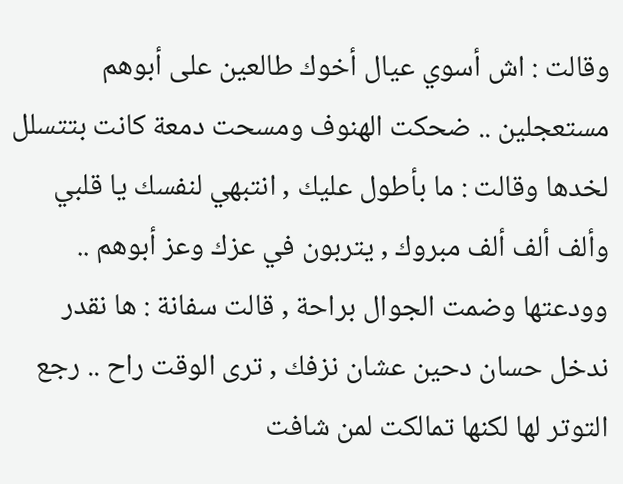وقالت : اش أسوي عيال أخوك طالعين على أبوهم مستعجلين .. ضحكت الهنوف ومسحت دمعة كانت بتتسلل لخدها وقالت : ما بأطول عليك , انتبهي لنفسك يا قلبي وألف ألف ألف مبروك , يتربون في عزك وعز أبوهم .. وودعتها وضمت الجوال براحة , قالت سفانة : ها نقدر ندخل حسان دحين عشان نزفك , ترى الوقت راح .. رجع التوتر لها لكنها تمالكت لمن شافت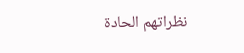نظراتهم الحادة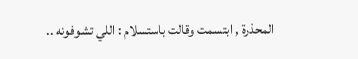المحذرة , ابتسمت وقالت باستسلام : اللي تشوفونه ..